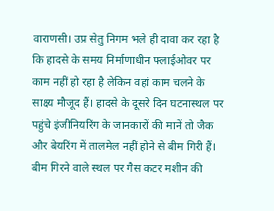वाराणसी। उप्र सेतु निगम भले ही दावा कर रहा है कि हादसे के समय निर्माणाधीन फ्लाईओवर पर काम नहीं हो रहा है लेकिन वहां काम चलने के साक्ष्य मौजूद हैं। हादसे के दूसरे दिन घटनास्थल पर पहुंचे इंजीनियरिंग के जानकारों की मानें तो जैक और बेयरिंग में तालमेल नहीं होने से बीम गिरी हैं। बीम गिरने वाले स्थल पर गैस कटर मशीन की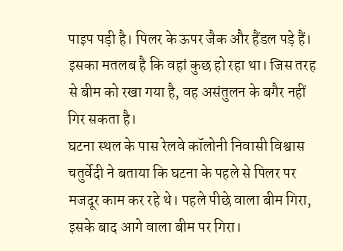पाइप पड़ी है। पिलर के ऊपर जैक और हैंडल पड़े हैं। इसका मतलब है कि वहां कुछ हो रहा था। जिस तरह से बीम को रखा गया है, वह असंतुलन के बगैर नहीं गिर सकता है।
घटना स्थल के पास रेलवे कॉलोनी निवासी विश्वास चतुर्वेदी ने बताया कि घटना के पहले से पिलर पर मजदूर काम कर रहे थे। पहले पीछे वाला बीम गिरा, इसके बाद आगे वाला बीम पर गिरा।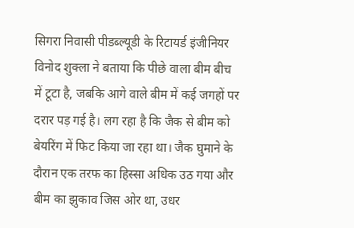सिगरा निवासी पीडब्ल्यूडी के रिटायर्ड इंजीनियर विनोद शुक्ला ने बताया कि पीछे वाला बीम बीच में टूटा है, जबकि आगे वाले बीम में कई जगहों पर दरार पड़ गई है। लग रहा है कि जैक से बीम को बेयरिंग में फिट किया जा रहा था। जैक घुमाने के दौरान एक तरफ का हिस्सा अधिक उठ गया और बीम का झुकाव जिस ओर था, उधर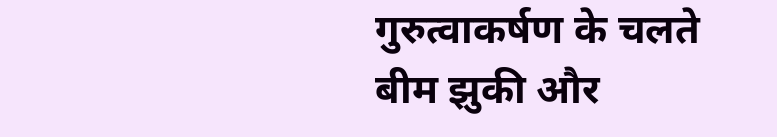गुरुत्वाकर्षण के चलते बीम झुकी और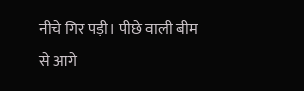नीचे गिर पड़ी। पीछे वाली बीम से आगे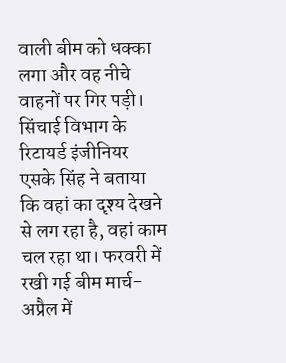वाली बीम को धक्का लगा और वह नीचे वाहनों पर गिर पड़ी।
सिंचाई विभाग के रिटायर्ड इंजीनियर एसके सिंह ने बताया कि वहां का दृश्य देखने से लग रहा है, वहां काम चल रहा था। फरवरी में रखी गई बीम मार्च-अप्रैल में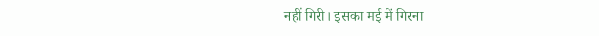नहीं गिरी। इसका मई में गिरना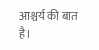आश्चर्य की बात है।